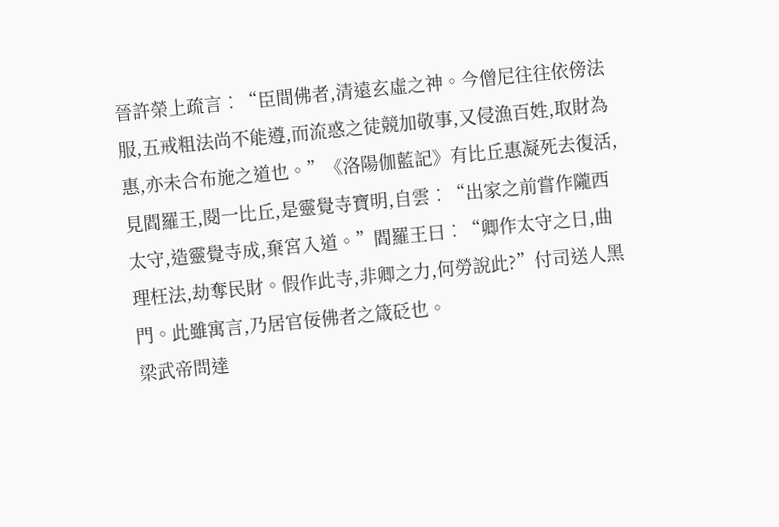晉許榮上疏言︰“臣間佛者,清遠玄虛之神。今僧尼往往依傍法服,五戒粗法尚不能遵,而流惑之徒競加敬事,又侵漁百姓,取財為惠,亦未合布施之道也。”《洛陽伽藍記》有比丘惠凝死去復活,見閻羅王,閱一比丘,是靈覺寺寶明,自雲︰“出家之前嘗作隴西太守,造靈覺寺成,棄宮入道。”閻羅王曰︰“卿作太守之日,曲理枉法,劫奪民財。假作此寺,非卿之力,何勞說此?”付司送人黑門。此雖寓言,乃居官佞佛者之箴砭也。
梁武帝問達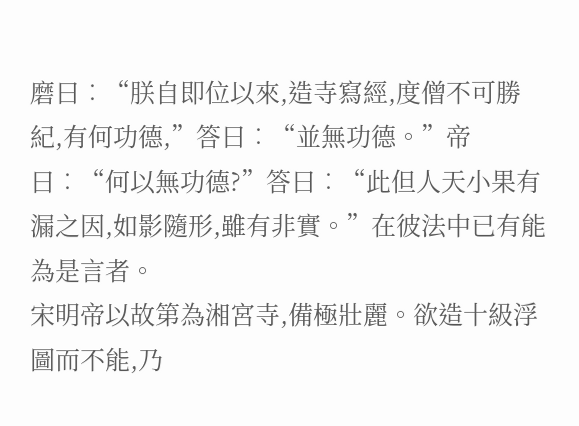磨曰︰“朕自即位以來,造寺寫經,度僧不可勝紀,有何功德,”答曰︰“並無功德。”帝曰︰“何以無功德?”答曰︰“此但人天小果有漏之因,如影隨形,雖有非實。”在彼法中已有能為是言者。
宋明帝以故第為湘宮寺,備極壯麗。欲造十級浮圖而不能,乃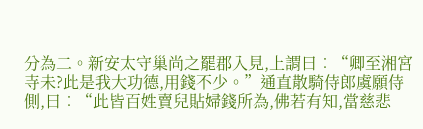分為二。新安太守巢尚之罷郡入見,上謂曰︰“卿至湘宮寺未?此是我大功德,用錢不少。”通直散騎侍郎虞願侍側,曰︰“此皆百姓賣兒貼婦錢所為,佛若有知,當慈悲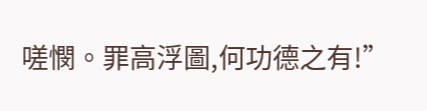嗟憫。罪高浮圖,何功德之有!”